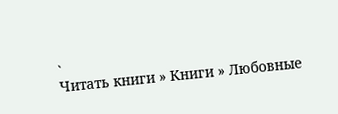`
Читать книги » Книги » Любовные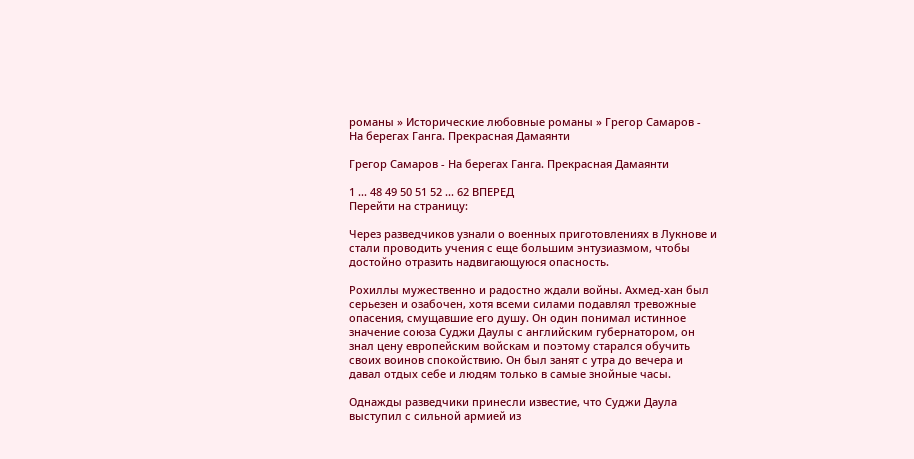романы » Исторические любовные романы » Грегор Самаров - На берегах Ганга. Прекрасная Дамаянти

Грегор Самаров - На берегах Ганга. Прекрасная Дамаянти

1 ... 48 49 50 51 52 ... 62 ВПЕРЕД
Перейти на страницу:

Через разведчиков узнали о военных приготовлениях в Лукнове и стали проводить учения с еще большим энтузиазмом, чтобы достойно отразить надвигающуюся опасность.

Рохиллы мужественно и радостно ждали войны. Ахмед-хан был серьезен и озабочен, хотя всеми силами подавлял тревожные опасения, смущавшие его душу. Он один понимал истинное значение союза Суджи Даулы с английским губернатором, он знал цену европейским войскам и поэтому старался обучить своих воинов спокойствию. Он был занят с утра до вечера и давал отдых себе и людям только в самые знойные часы.

Однажды разведчики принесли известие, что Суджи Даула выступил с сильной армией из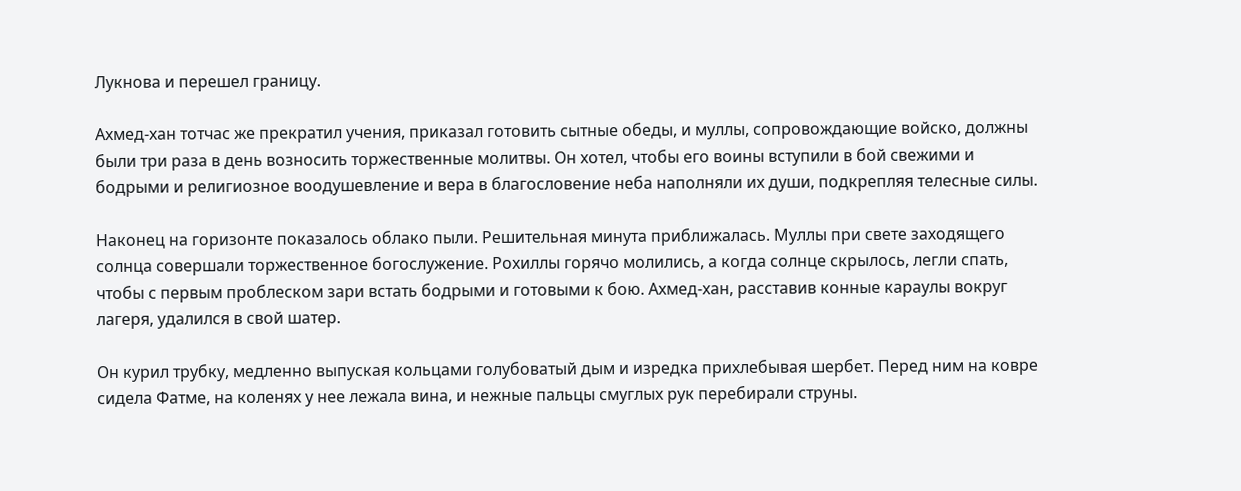Лукнова и перешел границу.

Ахмед-хан тотчас же прекратил учения, приказал готовить сытные обеды, и муллы, сопровождающие войско, должны были три раза в день возносить торжественные молитвы. Он хотел, чтобы его воины вступили в бой свежими и бодрыми и религиозное воодушевление и вера в благословение неба наполняли их души, подкрепляя телесные силы.

Наконец на горизонте показалось облако пыли. Решительная минута приближалась. Муллы при свете заходящего солнца совершали торжественное богослужение. Рохиллы горячо молились, а когда солнце скрылось, легли спать, чтобы с первым проблеском зари встать бодрыми и готовыми к бою. Ахмед-хан, расставив конные караулы вокруг лагеря, удалился в свой шатер.

Он курил трубку, медленно выпуская кольцами голубоватый дым и изредка прихлебывая шербет. Перед ним на ковре сидела Фатме, на коленях у нее лежала вина, и нежные пальцы смуглых рук перебирали струны.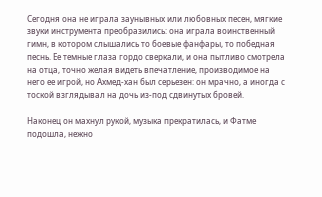Сегодня она не играла заунывных или любовных песен, мягкие звуки инструмента преобразились: она играла воинственный гимн, в котором слышались то боевые фанфары, то победная песнь. Ее темные глаза гордо сверкали, и она пытливо смотрела на отца, точно желая видеть впечатление, производимое на него ее игрой, но Ахмед-хан был серьезен: он мрачно, а иногда с тоской взглядывал на дочь из-под сдвинутых бровей.

Наконец он махнул рукой, музыка прекратилась, и Фатме подошла, нежно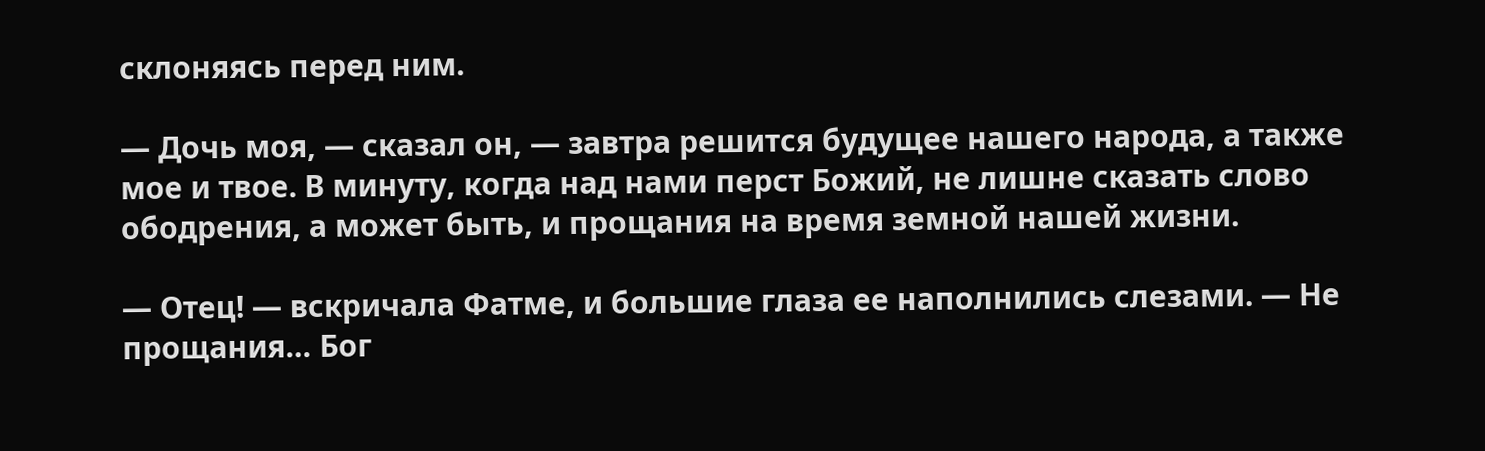склоняясь перед ним.

— Дочь моя, — сказал он, — завтра решится будущее нашего народа, а также мое и твое. В минуту, когда над нами перст Божий, не лишне сказать слово ободрения, а может быть, и прощания на время земной нашей жизни.

— Отец! — вскричала Фатме, и большие глаза ее наполнились слезами. — Не прощания… Бог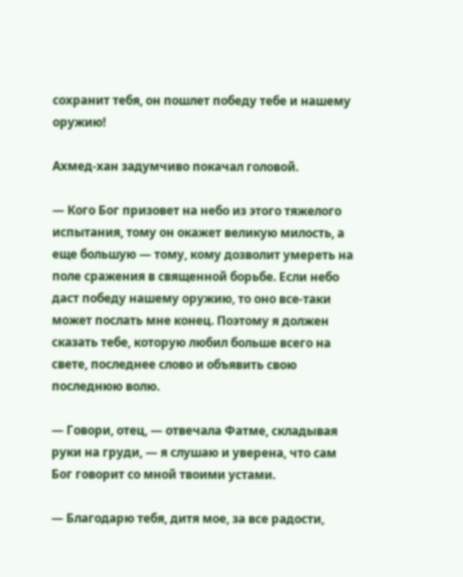сохранит тебя, он пошлет победу тебе и нашему оружию!

Ахмед-хан задумчиво покачал головой.

— Кого Бог призовет на небо из этого тяжелого испытания, тому он окажет великую милость, а еще большую — тому, кому дозволит умереть на поле сражения в священной борьбе. Если небо даст победу нашему оружию, то оно все-таки может послать мне конец. Поэтому я должен сказать тебе, которую любил больше всего на свете, последнее слово и объявить свою последнюю волю.

— Говори, отец, — отвечала Фатме, складывая руки на груди, — я слушаю и уверена, что сам Бог говорит со мной твоими устами.

— Благодарю тебя, дитя мое, за все радости,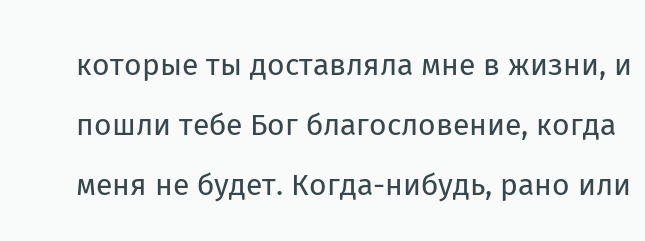которые ты доставляла мне в жизни, и пошли тебе Бог благословение, когда меня не будет. Когда-нибудь, рано или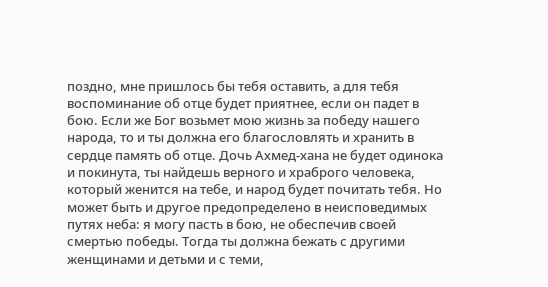поздно, мне пришлось бы тебя оставить, а для тебя воспоминание об отце будет приятнее, если он падет в бою. Если же Бог возьмет мою жизнь за победу нашего народа, то и ты должна его благословлять и хранить в сердце память об отце. Дочь Ахмед-хана не будет одинока и покинута, ты найдешь верного и храброго человека, который женится на тебе, и народ будет почитать тебя. Но может быть и другое предопределено в неисповедимых путях неба: я могу пасть в бою, не обеспечив своей смертью победы. Тогда ты должна бежать с другими женщинами и детьми и с теми,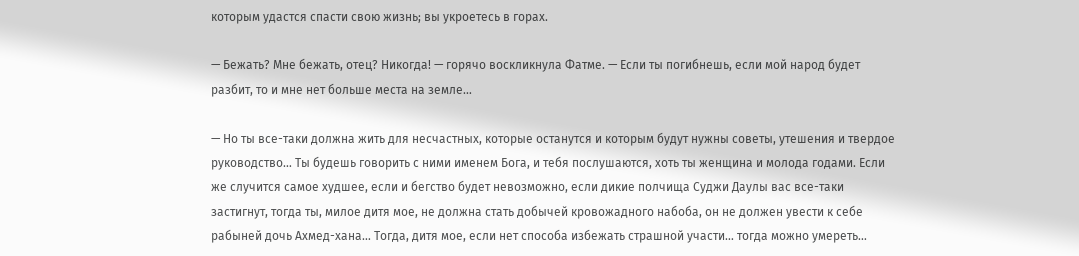которым удастся спасти свою жизнь; вы укроетесь в горах.

— Бежать? Мне бежать, отец? Никогда! — горячо воскликнула Фатме. — Если ты погибнешь, если мой народ будет разбит, то и мне нет больше места на земле…

— Но ты все-таки должна жить для несчастных, которые останутся и которым будут нужны советы, утешения и твердое руководство… Ты будешь говорить с ними именем Бога, и тебя послушаются, хоть ты женщина и молода годами. Если же случится самое худшее, если и бегство будет невозможно, если дикие полчища Суджи Даулы вас все-таки застигнут, тогда ты, милое дитя мое, не должна стать добычей кровожадного набоба, он не должен увести к себе рабыней дочь Ахмед-хана… Тогда, дитя мое, если нет способа избежать страшной участи… тогда можно умереть…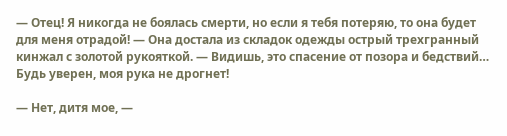— Отец! Я никогда не боялась смерти, но если я тебя потеряю, то она будет для меня отрадой! — Она достала из складок одежды острый трехгранный кинжал с золотой рукояткой. — Видишь, это спасение от позора и бедствий… Будь уверен, моя рука не дрогнет!

— Нет, дитя мое, —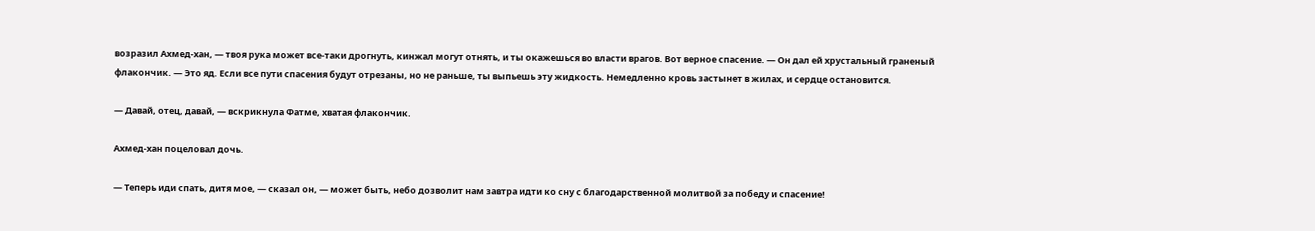возразил Ахмед-хан, — твоя рука может все-таки дрогнуть, кинжал могут отнять, и ты окажешься во власти врагов. Вот верное спасение. — Он дал ей хрустальный граненый флакончик. — Это яд. Если все пути спасения будут отрезаны, но не раньше, ты выпьешь эту жидкость. Немедленно кровь застынет в жилах, и сердце остановится.

— Давай, отец, давай, — вскрикнула Фатме, хватая флакончик.

Ахмед-хан поцеловал дочь.

— Теперь иди спать, дитя мое, — сказал он, — может быть, небо дозволит нам завтра идти ко сну с благодарственной молитвой за победу и спасение!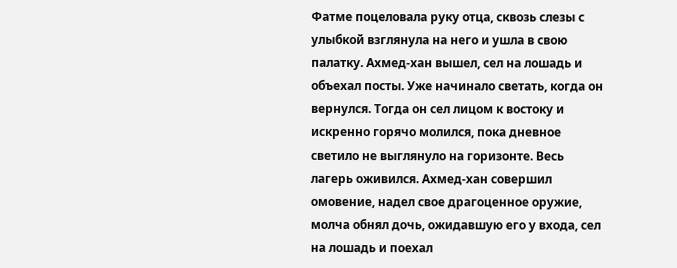Фатме поцеловала руку отца, сквозь слезы с улыбкой взглянула на него и ушла в свою палатку. Ахмед-хан вышел, сел на лошадь и объехал посты. Уже начинало светать, когда он вернулся. Тогда он сел лицом к востоку и искренно горячо молился, пока дневное светило не выглянуло на горизонте. Весь лагерь оживился. Ахмед-хан совершил омовение, надел свое драгоценное оружие, молча обнял дочь, ожидавшую его у входа, сел на лошадь и поехал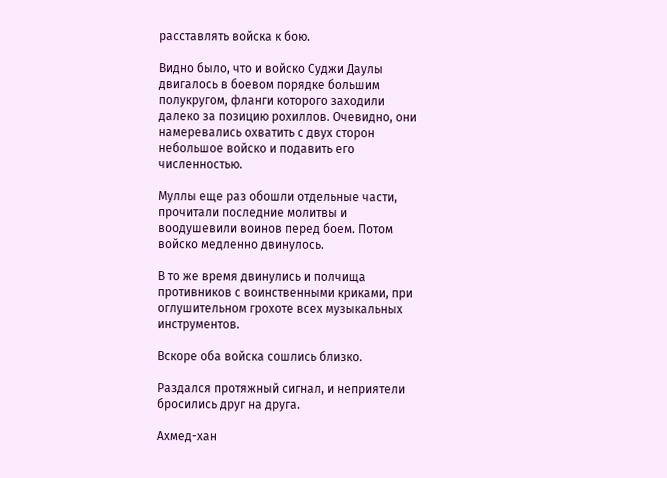расставлять войска к бою.

Видно было, что и войско Суджи Даулы двигалось в боевом порядке большим полукругом, фланги которого заходили далеко за позицию рохиллов. Очевидно, они намеревались охватить с двух сторон небольшое войско и подавить его численностью.

Муллы еще раз обошли отдельные части, прочитали последние молитвы и воодушевили воинов перед боем. Потом войско медленно двинулось.

В то же время двинулись и полчища противников с воинственными криками, при оглушительном грохоте всех музыкальных инструментов.

Вскоре оба войска сошлись близко.

Раздался протяжный сигнал, и неприятели бросились друг на друга.

Ахмед-хан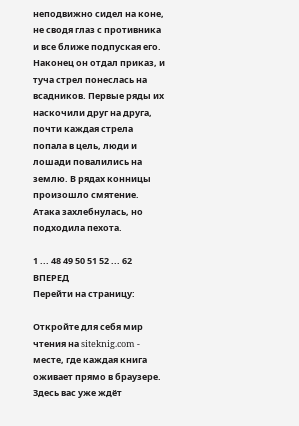неподвижно сидел на коне, не сводя глаз с противника и все ближе подпуская его. Наконец он отдал приказ, и туча стрел понеслась на всадников. Первые ряды их наскочили друг на друга, почти каждая стрела попала в цель, люди и лошади повалились на землю. В рядах конницы произошло смятение. Атака захлебнулась, но подходила пехота.

1 ... 48 49 50 51 52 ... 62 ВПЕРЕД
Перейти на страницу:

Откройте для себя мир чтения на siteknig.com - месте, где каждая книга оживает прямо в браузере. Здесь вас уже ждёт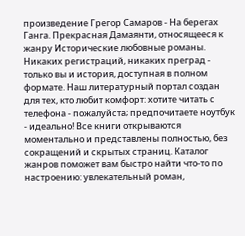произведение Грегор Самаров - На берегах Ганга. Прекрасная Дамаянти, относящееся к жанру Исторические любовные романы. Никаких регистраций, никаких преград - только вы и история, доступная в полном формате. Наш литературный портал создан для тех, кто любит комфорт: хотите читать с телефона - пожалуйста; предпочитаете ноутбук - идеально! Все книги открываются моментально и представлены полностью, без сокращений и скрытых страниц. Каталог жанров поможет вам быстро найти что-то по настроению: увлекательный роман,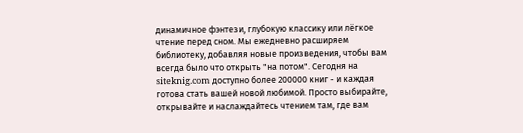динамичное фэнтези, глубокую классику или лёгкое чтение перед сном. Мы ежедневно расширяем библиотеку, добавляя новые произведения, чтобы вам всегда было что открыть "на потом". Сегодня на siteknig.com доступно более 200000 книг - и каждая готова стать вашей новой любимой. Просто выбирайте, открывайте и наслаждайтесь чтением там, где вам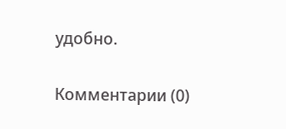удобно.

Комментарии (0)